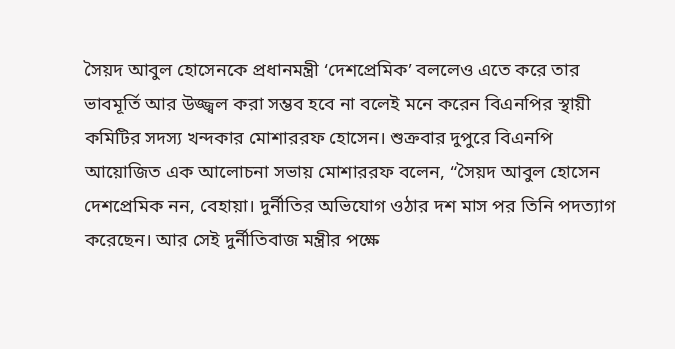সৈয়দ আবুল হোসেনকে প্রধানমন্ত্রী ‘দেশপ্রেমিক’ বললেও এতে করে তার ভাবমূর্তি আর উজ্জ্বল করা সম্ভব হবে না বলেই মনে করেন বিএনপির স্থায়ী কমিটির সদস্য খন্দকার মোশাররফ হোসেন। শুক্রবার দুপুরে বিএনপি আয়োজিত এক আলোচনা সভায় মোশাররফ বলেন, “সৈয়দ আবুল হোসেন দেশপ্রেমিক নন, বেহায়া। দুর্নীতির অভিযোগ ওঠার দশ মাস পর তিনি পদত্যাগ করেছেন। আর সেই দুর্নীতিবাজ মন্ত্রীর পক্ষে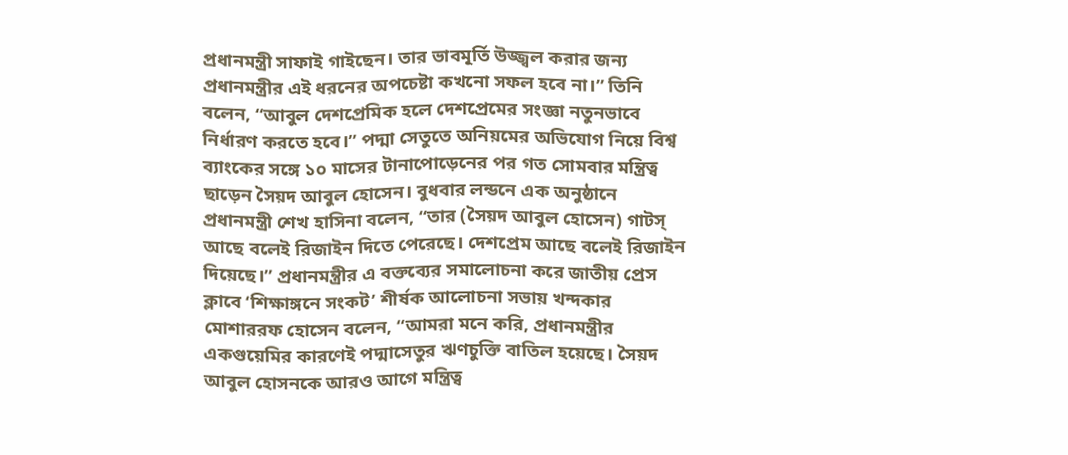প্রধানমন্ত্রী সাফাই গাইছেন। তার ভাবমূর্তি উজ্জ্বল করার জন্য প্রধানমন্ত্রীর এই ধরনের অপচেষ্টা কখনো সফল হবে না।” তিনি বলেন, “আবুল দেশপ্রেমিক হলে দেশপ্রেমের সংজ্ঞা নতুনভাবে নির্ধারণ করতে হবে।” পদ্মা সেতুতে অনিয়মের অভিযোগ নিয়ে বিশ্ব ব্যাংকের সঙ্গে ১০ মাসের টানাপোড়েনের পর গত সোমবার মন্ত্রিত্ব ছাড়েন সৈয়দ আবুল হোসেন। বুধবার লন্ডনে এক অনুষ্ঠানে প্রধানমন্ত্রী শেখ হাসিনা বলেন, “তার (সৈয়দ আবুল হোসেন) গাটস্ আছে বলেই রিজাইন দিতে পেরেছে। দেশপ্রেম আছে বলেই রিজাইন দিয়েছে।” প্রধানমন্ত্রীর এ বক্তব্যের সমালোচনা করে জাতীয় প্রেস ক্লাবে ‘শিক্ষাঙ্গনে সংকট’ শীর্ষক আলোচনা সভায় খন্দকার মোশাররফ হোসেন বলেন, “আমরা মনে করি, প্রধানমন্ত্রীর একগুয়েমির কারণেই পদ্মাসেতুর ঋণচুক্তি বাতিল হয়েছে। সৈয়দ আবুল হোসনকে আরও আগে মন্ত্রিত্ব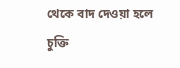থেকে বাদ দেওয়া হলে চুক্তি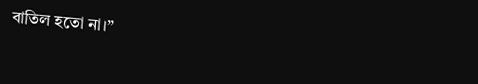বাতিল হতো না।”